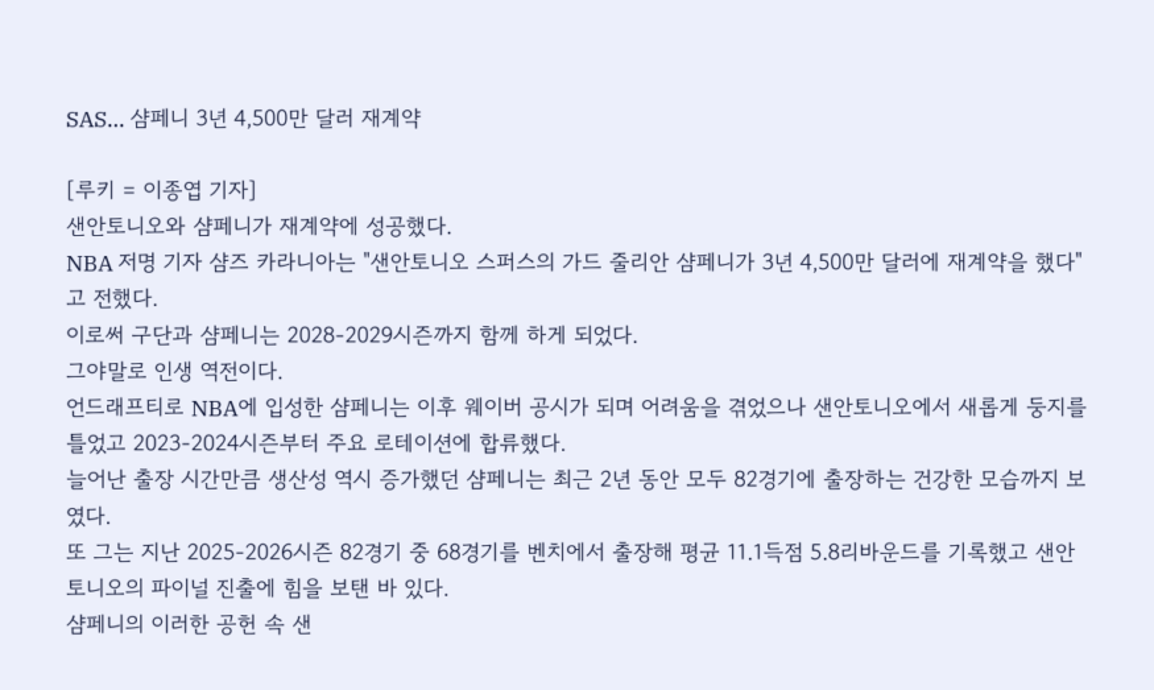SAS… 샴페니 3년 4,500만 달러 재계약

[루키 = 이종엽 기자]
샌안토니오와 샴페니가 재계약에 성공했다.
NBA 저명 기자 샴즈 카라니아는 "샌안토니오 스퍼스의 가드 줄리안 샴페니가 3년 4,500만 달러에 재계약을 했다"고 전했다.
이로써 구단과 샴페니는 2028-2029시즌까지 함께 하게 되었다.
그야말로 인생 역전이다.
언드래프티로 NBA에 입성한 샴페니는 이후 웨이버 공시가 되며 어려움을 겪었으나 샌안토니오에서 새롭게 둥지를 틀었고 2023-2024시즌부터 주요 로테이션에 합류했다.
늘어난 출장 시간만큼 생산성 역시 증가했던 샴페니는 최근 2년 동안 모두 82경기에 출장하는 건강한 모습까지 보였다.
또 그는 지난 2025-2026시즌 82경기 중 68경기를 벤치에서 출장해 평균 11.1득점 5.8리바운드를 기록했고 샌안토니오의 파이널 진출에 힘을 보탠 바 있다.
샴페니의 이러한 공헌 속 샌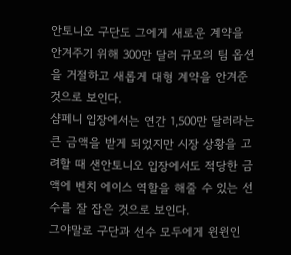안토니오 구단도 그에게 새로운 계약을 안겨주기 위해 300만 달러 규모의 팀 옵션을 거절하고 새롭게 대형 계약을 안겨준 것으로 보인다.
샴페니 입장에서는 연간 1,500만 달러라는 큰 금액을 받게 되었지만 시장 상황을 고려할 때 샌안토니오 입장에서도 적당한 금액에 벤치 에이스 역할을 해줄 수 있는 선수를 잘 잡은 것으로 보인다.
그야말로 구단과 선수 모두에게 윈윈인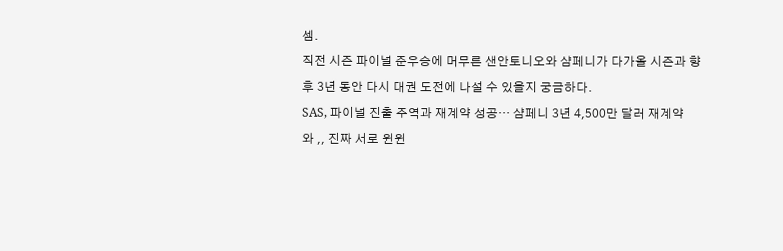셈.
직전 시즌 파이널 준우승에 머무른 샌안토니오와 샴페니가 다가올 시즌과 향후 3년 동안 다시 대권 도전에 나설 수 있을지 궁금하다.
SAS, 파이널 진출 주역과 재계약 성공… 샴페니 3년 4,500만 달러 재계약
와 ,, 진짜 서로 윈윈